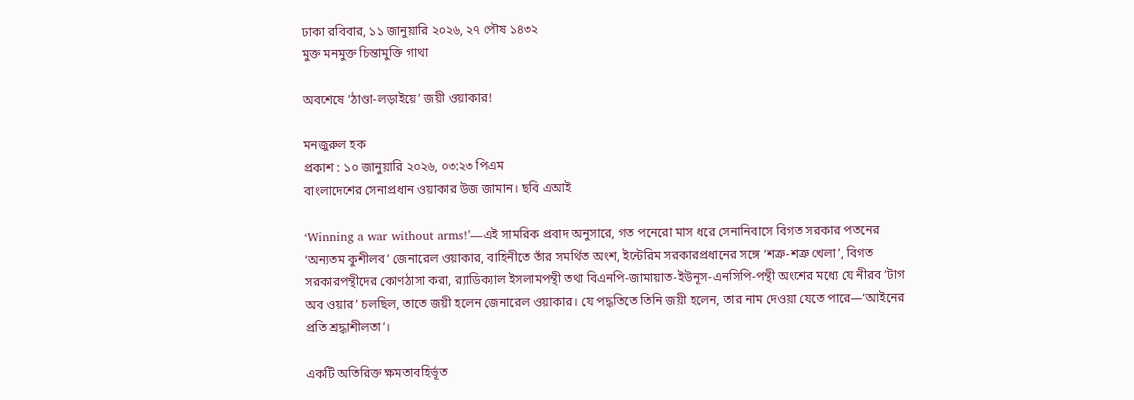ঢাকা রবিবার, ১১ জানুয়ারি ২০২৬, ২৭ পৌষ ১৪৩২
মুক্ত মনমুক্ত চিন্তামুক্তি গাথা

অবশেষে ‘ঠাণ্ডা-লড়াইয়ে’ জয়ী ওয়াকার!

মনজুরুল হক
প্রকাশ : ১০ জানুয়ারি ২০২৬, ০৩:২৩ পিএম
বাংলাদেশের সেনাপ্রধান ওয়াকার উজ জামান। ছবি এআই

‘Winning a war without arms!’—এই সামরিক প্রবাদ অনুসারে, গত পনেরো মাস ধরে সেনানিবাসে বিগত সরকার পতনের ‘অন্যতম কুশীলব’ জেনারেল ওয়াকার, বাহিনীতে তাঁর সমর্থিত অংশ, ইন্টেরিম সরকারপ্রধানের সঙ্গে ‘শত্রু-শত্রু খেলা’, বিগত সরকারপন্থীদের কোণঠাসা করা, র‌্যাডিক্যাল ইসলামপন্থী তথা বিএনপি-জামায়াত-ইউনূস-এনসিপি-পন্থী অংশের মধ্যে যে নীরব ‘টাগ অব ওয়ার’ চলছিল, তাতে জয়ী হলেন জেনারেল ওয়াকার। যে পদ্ধতিতে তিনি জয়ী হলেন, তার নাম দেওয়া যেতে পারে—‘আইনের প্রতি শ্রদ্ধাশীলতা’।

একটি অতিরিক্ত ক্ষমতাবহির্ভূত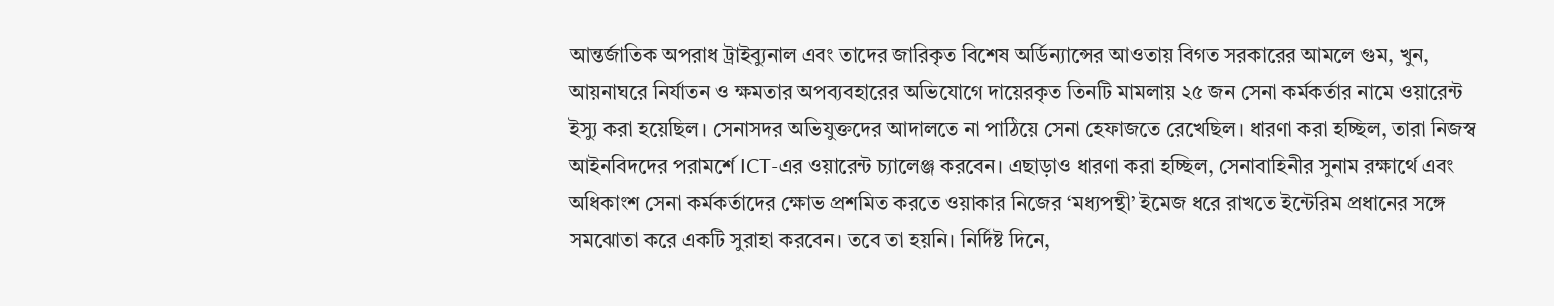আন্তর্জাতিক অপরাধ ট্রাইব্যুনাল এবং তাদের জারিকৃত বিশেষ অর্ডিন্যান্সের আওতায় বিগত সরকারের আমলে গুম, খুন, আয়নাঘরে নির্যাতন ও ক্ষমতার অপব্যবহারের অভিযোগে দায়েরকৃত তিনটি মামলায় ২৫ জন সেনা কর্মকর্তার নামে ওয়ারেন্ট ইস্যু করা হয়েছিল। সেনাসদর অভিযুক্তদের আদালতে না পাঠিয়ে সেনা হেফাজতে রেখেছিল। ধারণা করা হচ্ছিল, তারা নিজস্ব আইনবিদদের পরামর্শে ICT-এর ওয়ারেন্ট চ্যালেঞ্জ করবেন। এছাড়াও ধারণা করা হচ্ছিল, সেনাবাহিনীর সুনাম রক্ষার্থে এবং অধিকাংশ সেনা কর্মকর্তাদের ক্ষোভ প্রশমিত করতে ওয়াকার নিজের ‘মধ্যপন্থী’ ইমেজ ধরে রাখতে ইন্টেরিম প্রধানের সঙ্গে সমঝোতা করে একটি সুরাহা করবেন। তবে তা হয়নি। নির্দিষ্ট দিনে,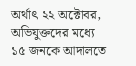অর্থাৎ ২২ অক্টোবর, অভিযুক্তদের মধ্যে ১৫ জনকে আদালতে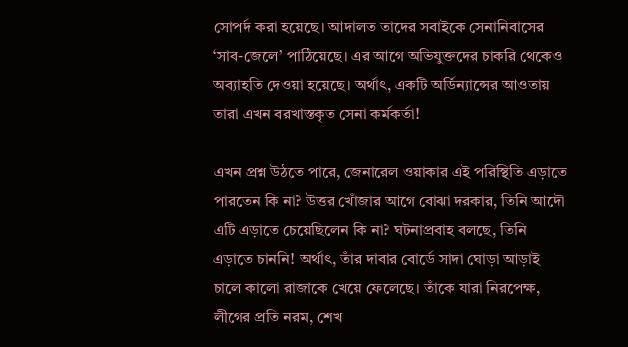সোপর্দ করা হয়েছে। আদালত তাদের সবাইকে সেনানিবাসের ‘সাব-জেলে’ পাঠিয়েছে। এর আগে অভিযুক্তদের চাকরি থেকেও অব্যাহতি দেওয়া হয়েছে। অর্থাৎ, একটি অর্ডিন্যান্সের আওতায় তারা এখন বরখাস্তকৃত সেনা কর্মকর্তা!

এখন প্রশ্ন উঠতে পারে, জেনারেল ওয়াকার এই পরিস্থিতি এড়াতে পারতেন কি না? উত্তর খোঁজার আগে বোঝা দরকার, তিনি আদৌ এটি এড়াতে চেয়েছিলেন কি না? ঘটনাপ্রবাহ বলছে, তিনি এড়াতে চাননি! অর্থাৎ, তাঁর দাবার বোর্ডে সাদা ঘোড়া আড়াই চালে কালো রাজাকে খেয়ে ফেলেছে। তাঁকে যারা নিরপেক্ষ, লীগের প্রতি নরম, শেখ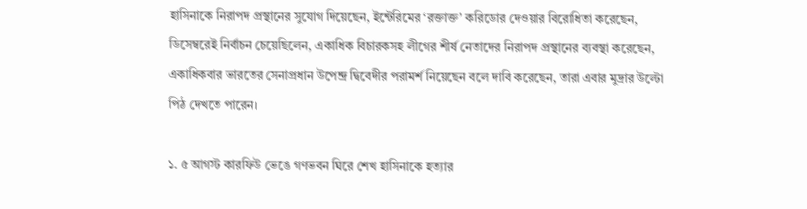হাসিনাকে নিরাপদ প্রস্থানের সুযোগ দিয়েছেন, ইন্টেরিমের ‘রক্তাক্ত’ করিডোর দেওয়ার বিরোধিতা করেছেন, ডিসেম্বরেই নির্বাচন চেয়েছিলেন, একাধিক বিচারকসহ লীগের শীর্ষ নেতাদের নিরাপদ প্রস্থানের ব্যবস্থা করেছেন, একাধিকবার ভারতের সেনাপ্রধান উপেন্দ্র দ্বিবেদীর পরামর্শ নিয়েছেন বলে দাবি করেছেন, তারা এবার মুদ্রার উল্টো পিঠ দেখতে পারেন।

১. ৫ আগস্ট কারফিউ ভেঙে গণভবন ঘিরে শেখ হাসিনাকে হত্যার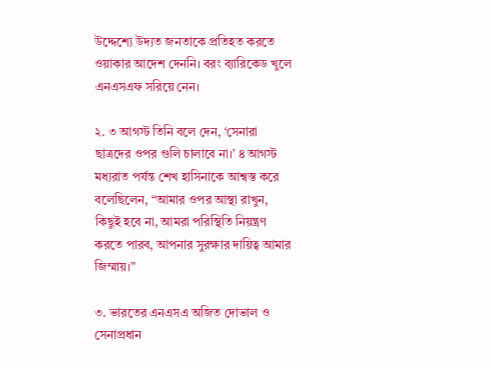উদ্দেশ্যে উদ্যত জনতাকে প্রতিহত করতে ওয়াকার আদেশ দেননি। বরং ব্যারিকেড খুলে এনএসএফ সরিয়ে নেন।

২. ৩ আগস্ট তিনি বলে দেন, ‘সেনারা ছাত্রদের ওপর গুলি চালাবে না।’ ৪ আগস্ট মধ্যরাত পর্যন্ত শেখ হাসিনাকে আশ্বস্ত করে বলেছিলেন, “আমার ওপর আস্থা রাখুন, কিছুই হবে না, আমরা পরিস্থিতি নিয়ন্ত্রণ করতে পারব, আপনার সুরক্ষার দায়িত্ব আমার জিম্মায়।”

৩. ভারতের এনএসএ অজিত দোভাল ও সেনাপ্রধান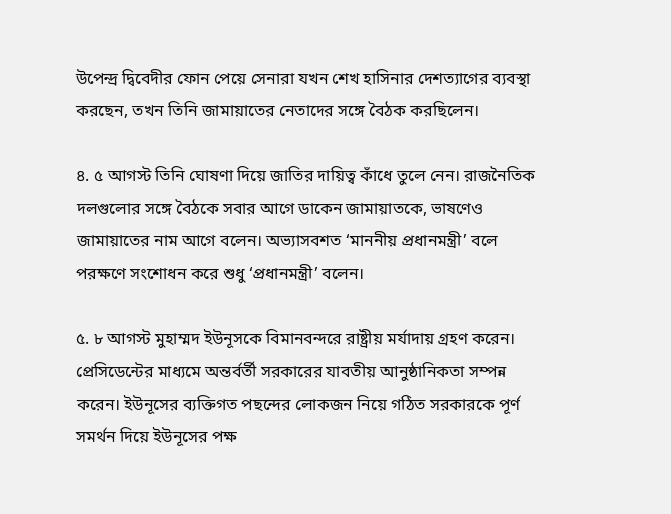উপেন্দ্র দ্বিবেদীর ফোন পেয়ে সেনারা যখন শেখ হাসিনার দেশত্যাগের ব্যবস্থা করছেন, তখন তিনি জামায়াতের নেতাদের সঙ্গে বৈঠক করছিলেন।

৪. ৫ আগস্ট তিনি ঘোষণা দিয়ে জাতির দায়িত্ব কাঁধে তুলে নেন। রাজনৈতিক দলগুলোর সঙ্গে বৈঠকে সবার আগে ডাকেন জামায়াতকে, ভাষণেও জামায়াতের নাম আগে বলেন। অভ্যাসবশত ‘মাননীয় প্রধানমন্ত্রী’ বলে পরক্ষণে সংশোধন করে শুধু ‘প্রধানমন্ত্রী’ বলেন।

৫. ৮ আগস্ট মুহাম্মদ ইউনূসকে বিমানবন্দরে রাষ্ট্রীয় মর্যাদায় গ্রহণ করেন। প্রেসিডেন্টের মাধ্যমে অন্তর্বর্তী সরকারের যাবতীয় আনুষ্ঠানিকতা সম্পন্ন করেন। ইউনূসের ব্যক্তিগত পছন্দের লোকজন নিয়ে গঠিত সরকারকে পূর্ণ সমর্থন দিয়ে ইউনূসের পক্ষ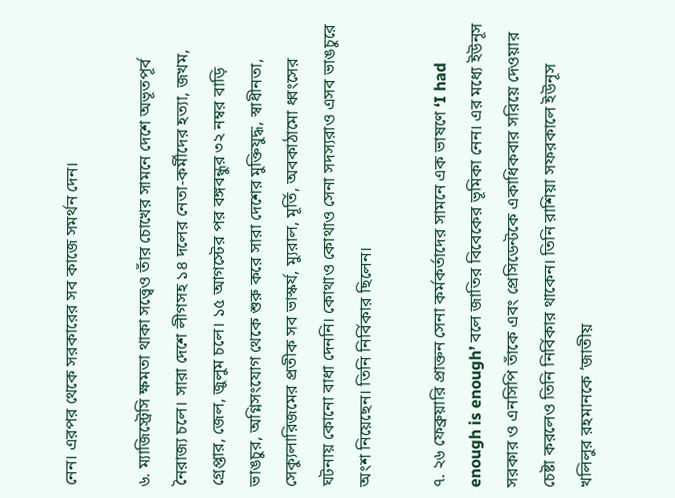নেন। এরপর থেকে সরকারের সব কাজে সমর্থন দেন।

৬. ম্যাজিস্ট্রেসি ক্ষমতা থাকা সত্ত্বেও তাঁর চোখের সামনে দেশে অভূতপূর্ব নৈরাজ্য চলে। সারা দেশে লীগসহ ১৪ দলের নেতা-কর্মীদের হত্যা, জখম, গ্রেপ্তার, জেল, জুলুম চলে। ১৫ আগস্টের পর বঙ্গবন্ধুর ৩২ নম্বর বাড়ি ভাঙচুর, অগ্নিসংযোগ থেকে শুরু করে সারা দেশের মুক্তিযুদ্ধ, স্বাধীনতা, সেক্যুলারিজমের প্রতীক সব ভাস্কর্য, ম্যুরাল, মূর্তি, অবকাঠামো ধ্বংসের ঘটনায় কোনো বাধা দেননি। কোথাও কোথাও সেনা সদস্যরাও এসব ভাঙচুরে অংশ নিয়েছেন। তিনি নির্বিকার ছিলেন।

৭. ২৬ ফেব্রুয়ারি প্রাক্তন সেনা কর্মকর্তাদের সামনে এক ভাষণে ‘I had enough is enough’ বলে জাতির বিবেকের ভূমিকা নেন। এর মধ্যে ইউনূস সরকার ও এনসিপি তাঁকে এবং প্রেসিডেন্টকে একাধিকবার সরিয়ে দেওয়ার চেষ্টা করলেও তিনি নির্বিকার থাকেন। তিনি রাশিয়া সফরকালে ইউনূস খলিলুর রহমানকে ‘জাতীয়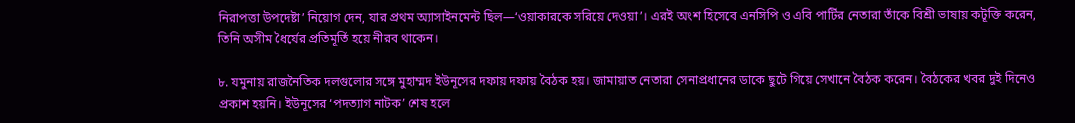নিরাপত্তা উপদেষ্টা’ নিয়োগ দেন, যার প্রথম অ্যাসাইনমেন্ট ছিল—‘ওয়াকারকে সরিয়ে দেওয়া’। এরই অংশ হিসেবে এনসিপি ও এবি পার্টির নেতারা তাঁকে বিশ্রী ভাষায় কটূক্তি করেন, তিনি অসীম ধৈর্যের প্রতিমূর্তি হয়ে নীরব থাকেন।

৮. যমুনায় রাজনৈতিক দলগুলোর সঙ্গে মুহাম্মদ ইউনূসের দফায় দফায় বৈঠক হয়। জামায়াত নেতারা সেনাপ্রধানের ডাকে ছুটে গিয়ে সেখানে বৈঠক করেন। বৈঠকের খবর দুই দিনেও প্রকাশ হয়নি। ইউনূসের ‘পদত্যাগ নাটক’ শেষ হলে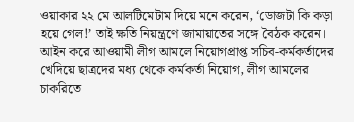ওয়াকার ২২ মে আলটিমেটাম দিয়ে মনে করেন, ‘ডোজটা কি কড়া হয়ে গেল!’ তাই ক্ষতি নিয়ন্ত্রণে জামায়াতের সঙ্গে বৈঠক করেন। আইন করে আওয়ামী লীগ আমলে নিয়োগপ্রাপ্ত সচিব-কর্মকর্তাদের খেদিয়ে ছাত্রদের মধ্য থেকে কর্মকর্তা নিয়োগ, লীগ আমলের চাকরিতে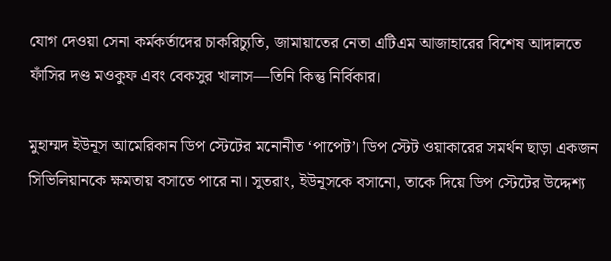যোগ দেওয়া সেনা কর্মকর্তাদের চাকরিচ্যুতি, জামায়াতের নেতা এটিএম আজাহারের বিশেষ আদালতে ফাঁসির দণ্ড মওকুফ এবং বেকসুর খালাস—তিনি কিন্তু নির্বিকার।

মুহাম্মদ ইউনূস আমেরিকান ডিপ স্টেটের মনোনীত ‘পাপেট’। ডিপ স্টেট ওয়াকারের সমর্থন ছাড়া একজন সিভিলিয়ানকে ক্ষমতায় বসাতে পারে না। সুতরাং, ইউনূসকে বসানো, তাকে দিয়ে ডিপ স্টেটের উদ্দেশ্য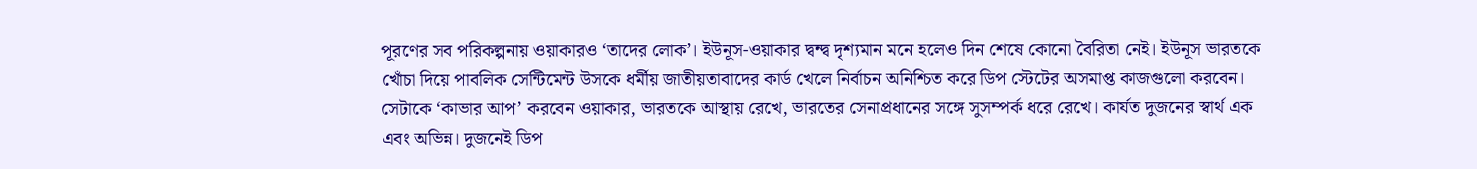পূরণের সব পরিকল্পনায় ওয়াকারও ‘তাদের লোক’। ইউনূস-ওয়াকার দ্বন্দ্ব দৃশ্যমান মনে হলেও দিন শেষে কোনো বৈরিতা নেই। ইউনূস ভারতকে খোঁচা দিয়ে পাবলিক সেন্টিমেন্ট উসকে ধর্মীয় জাতীয়তাবাদের কার্ড খেলে নির্বাচন অনিশ্চিত করে ডিপ স্টেটের অসমাপ্ত কাজগুলো করবেন। সেটাকে ‘কাভার আপ’ করবেন ওয়াকার, ভারতকে আস্থায় রেখে, ভারতের সেনাপ্রধানের সঙ্গে সুসম্পর্ক ধরে রেখে। কার্যত দুজনের স্বার্থ এক এবং অভিন্ন। দুজনেই ডিপ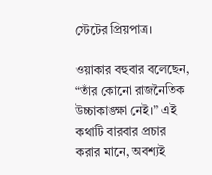স্টেটের প্রিয়পাত্র।

ওয়াকার বহুবার বলেছেন, “তাঁর কোনো রাজনৈতিক উচ্চাকাঙ্ক্ষা নেই।” এই কথাটি বারবার প্রচার করার মানে, অবশ্যই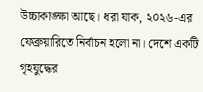উচ্চাকাঙ্ক্ষা আছে। ধরা যাক, ২০২৬-এর ফেব্রুয়ারিতে নির্বাচন হলো না। দেশে একটি গৃহযুদ্ধের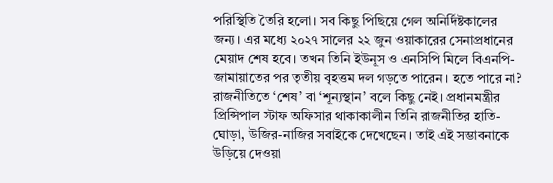পরিস্থিতি তৈরি হলো। সব কিছু পিছিয়ে গেল অনির্দিষ্টকালের জন্য। এর মধ্যে ২০২৭ সালের ২২ জুন ওয়াকারের সেনাপ্রধানের মেয়াদ শেষ হবে। তখন তিনি ইউনূস ও এনসিপি মিলে বিএনপি-জামায়াতের পর তৃতীয় বৃহত্তম দল গড়তে পারেন। হতে পারে না? রাজনীতিতে ‘শেষ’ বা ‘শূন্যস্থান’ বলে কিছু নেই। প্রধানমন্ত্রীর প্রিন্সিপাল স্টাফ অফিসার থাকাকালীন তিনি রাজনীতির হাতি-ঘোড়া, উজির-নাজির সবাইকে দেখেছেন। তাই এই সম্ভাবনাকে উড়িয়ে দেওয়া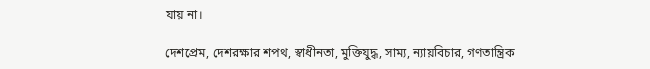যায় না।

দেশপ্রেম, দেশরক্ষার শপথ, স্বাধীনতা, মুক্তিযুদ্ধ, সাম্য, ন্যায়বিচার, গণতান্ত্রিক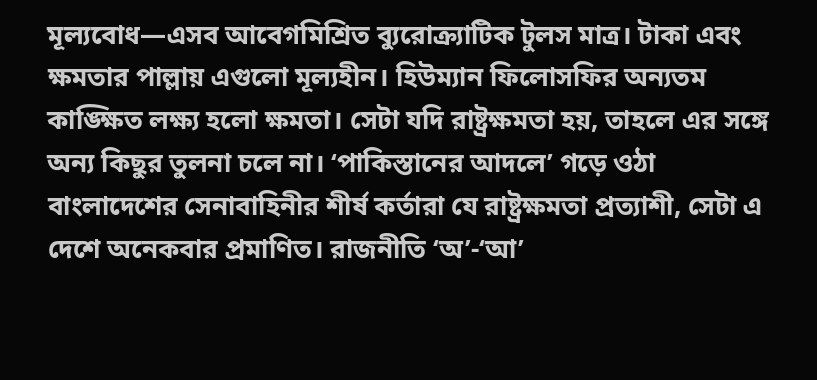মূল্যবোধ—এসব আবেগমিশ্রিত ব্যুরোক্র্যাটিক টুলস মাত্র। টাকা এবং ক্ষমতার পাল্লায় এগুলো মূল্যহীন। হিউম্যান ফিলোসফির অন্যতম কাঙ্ক্ষিত লক্ষ্য হলো ক্ষমতা। সেটা যদি রাষ্ট্রক্ষমতা হয়, তাহলে এর সঙ্গে অন্য কিছুর তুলনা চলে না। ‘পাকিস্তানের আদলে’ গড়ে ওঠা বাংলাদেশের সেনাবাহিনীর শীর্ষ কর্তারা যে রাষ্ট্রক্ষমতা প্রত্যাশী, সেটা এ দেশে অনেকবার প্রমাণিত। রাজনীতি ‘অ’-‘আ’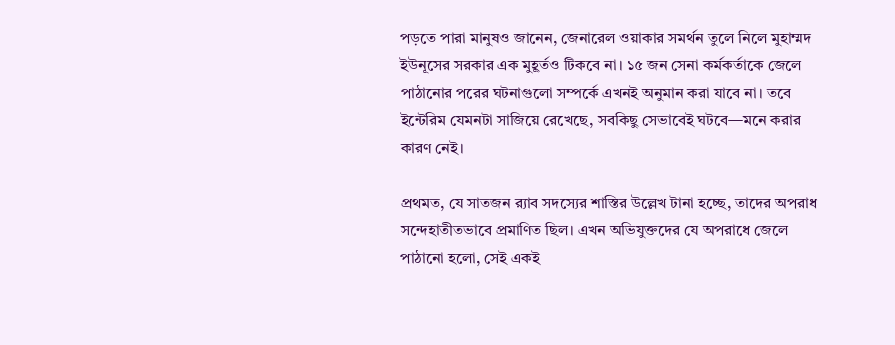পড়তে পারা মানুষও জানেন, জেনারেল ওয়াকার সমর্থন তুলে নিলে মুহাম্মদ ইউনূসের সরকার এক মুহূর্তও টিকবে না। ১৫ জন সেনা কর্মকর্তাকে জেলে পাঠানোর পরের ঘটনাগুলো সম্পর্কে এখনই অনুমান করা যাবে না। তবে ইন্টেরিম যেমনটা সাজিয়ে রেখেছে, সবকিছু সেভাবেই ঘটবে—মনে করার কারণ নেই।

প্রথমত, যে সাতজন র‌্যাব সদস্যের শাস্তির উল্লেখ টানা হচ্ছে, তাদের অপরাধ সন্দেহাতীতভাবে প্রমাণিত ছিল। এখন অভিযুক্তদের যে অপরাধে জেলে পাঠানো হলো, সেই একই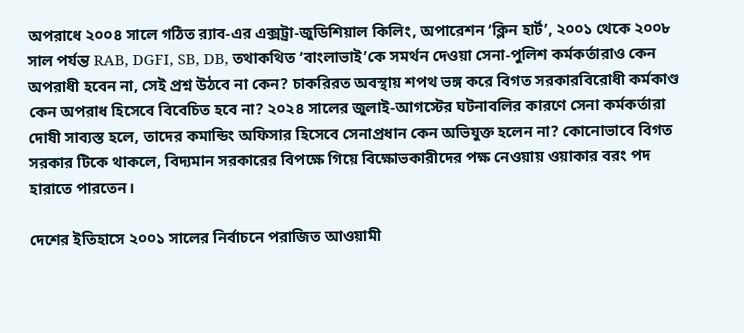অপরাধে ২০০৪ সালে গঠিত র‌্যাব-এর এক্সট্রা-জুডিশিয়াল কিলিং, অপারেশন ‘ক্লিন হার্ট’, ২০০১ থেকে ২০০৮ সাল পর্যন্ত RAB, DGFI, SB, DB, তথাকথিত ‘বাংলাভাই’কে সমর্থন দেওয়া সেনা-পুলিশ কর্মকর্তারাও কেন অপরাধী হবেন না, সেই প্রশ্ন উঠবে না কেন? চাকরিরত অবস্থায় শপথ ভঙ্গ করে বিগত সরকারবিরোধী কর্মকাণ্ড কেন অপরাধ হিসেবে বিবেচিত হবে না? ২০২৪ সালের জুলাই-আগস্টের ঘটনাবলির কারণে সেনা কর্মকর্তারা দোষী সাব্যস্ত হলে, তাদের কমান্ডিং অফিসার হিসেবে সেনাপ্রধান কেন অভিযুক্ত হলেন না? কোনোভাবে বিগত সরকার টিকে থাকলে, বিদ্যমান সরকারের বিপক্ষে গিয়ে বিক্ষোভকারীদের পক্ষ নেওয়ায় ওয়াকার বরং পদ হারাতে পারতেন।

দেশের ইতিহাসে ২০০১ সালের নির্বাচনে পরাজিত আওয়ামী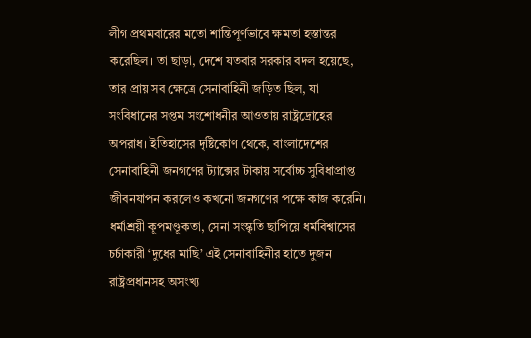লীগ প্রথমবারের মতো শান্তিপূর্ণভাবে ক্ষমতা হস্তান্তর করেছিল। তা ছাড়া, দেশে যতবার সরকার বদল হয়েছে, তার প্রায় সব ক্ষেত্রে সেনাবাহিনী জড়িত ছিল, যা সংবিধানের সপ্তম সংশোধনীর আওতায় রাষ্ট্রদ্রোহের অপরাধ। ইতিহাসের দৃষ্টিকোণ থেকে, বাংলাদেশের সেনাবাহিনী জনগণের ট্যাক্সের টাকায় সর্বোচ্চ সুবিধাপ্রাপ্ত জীবনযাপন করলেও কখনো জনগণের পক্ষে কাজ করেনি। ধর্মাশ্রয়ী কূপমণ্ডূকতা, সেনা সংস্কৃতি ছাপিয়ে ধর্মবিশ্বাসের চর্চাকারী ‘দুধের মাছি’ এই সেনাবাহিনীর হাতে দুজন রাষ্ট্রপ্রধানসহ অসংখ্য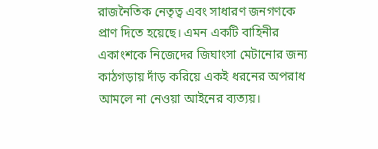রাজনৈতিক নেতৃত্ব এবং সাধারণ জনগণকে প্রাণ দিতে হয়েছে। এমন একটি বাহিনীর একাংশকে নিজেদের জিঘাংসা মেটানোর জন্য কাঠগড়ায় দাঁড় করিয়ে একই ধরনের অপরাধ আমলে না নেওয়া আইনের ব্যত্যয়।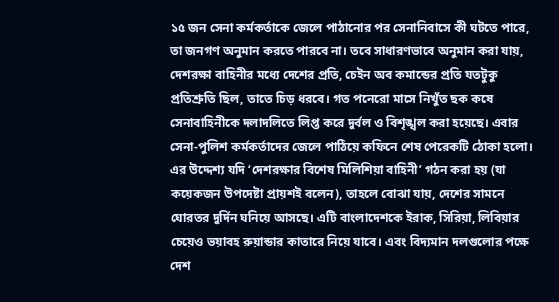১৫ জন সেনা কর্মকর্তাকে জেলে পাঠানোর পর সেনানিবাসে কী ঘটতে পারে, তা জনগণ অনুমান করতে পারবে না। তবে সাধারণভাবে অনুমান করা যায়, দেশরক্ষা বাহিনীর মধ্যে দেশের প্রতি, চেইন অব কমান্ডের প্রতি যতটুকু প্রতিশ্রুতি ছিল, তাতে চিড় ধরবে। গত পনেরো মাসে নিখুঁত ছক কষে সেনাবাহিনীকে দলাদলিতে লিপ্ত করে দুর্বল ও বিশৃঙ্খল করা হয়েছে। এবার সেনা-পুলিশ কর্মকর্তাদের জেলে পাঠিয়ে কফিনে শেষ পেরেকটি ঠোকা হলো। এর উদ্দেশ্য যদি ‘দেশরক্ষার বিশেষ মিলিশিয়া বাহিনী’ গঠন করা হয় (যা কয়েকজন উপদেষ্টা প্রায়শই বলেন), তাহলে বোঝা যায়, দেশের সামনে ঘোরতর দুর্দিন ঘনিয়ে আসছে। এটি বাংলাদেশকে ইরাক, সিরিয়া, লিবিয়ার চেয়েও ভয়াবহ রুয়ান্ডার কাতারে নিয়ে যাবে। এবং বিদ্যমান দলগুলোর পক্ষে দেশ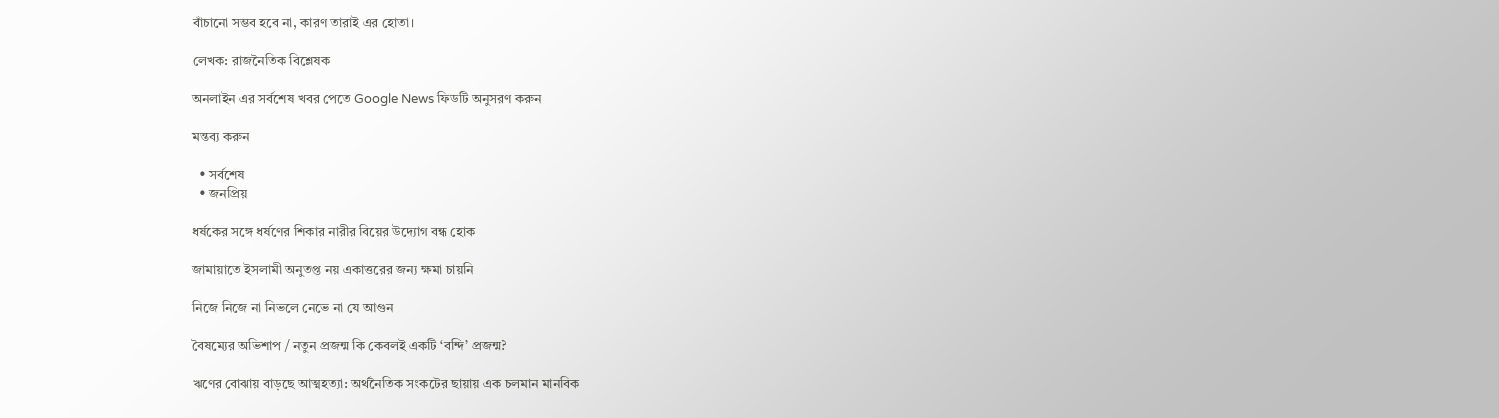বাঁচানো সম্ভব হবে না, কারণ তারাই এর হোতা।

লেখক: রাজনৈতিক বিশ্লেষক

অনলাইন এর সর্বশেষ খবর পেতে Google News ফিডটি অনুসরণ করুন

মন্তব্য করুন

  • সর্বশেষ
  • জনপ্রিয়

ধর্ষকের সঙ্গে ধর্ষণের শিকার নারীর বিয়ের উদ্যোগ বন্ধ হোক

জামায়াতে ইসলামী অনুতপ্ত নয় একাত্তরের জন্য ক্ষমা চায়নি

নিজে নিজে না নিভলে নেভে না যে আগুন

বৈষম্যের অভিশাপ / নতুন প্রজন্ম কি কেবলই একটি ‘বন্দি’ প্রজন্ম?

ঋণের বোঝায় বাড়ছে আত্মহত্যা: অর্থনৈতিক সংকটের ছায়ায় এক চলমান মানবিক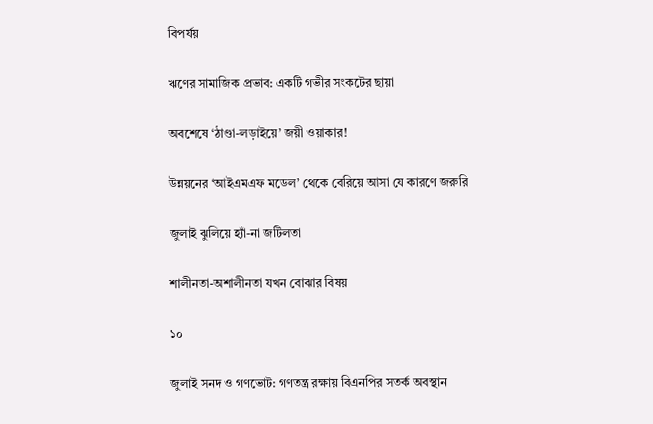বিপর্যয়

ঋণের সামাজিক প্রভাব: একটি গভীর সংকটের ছায়া

অবশেষে ‘ঠাণ্ডা-লড়াইয়ে’ জয়ী ওয়াকার!

উন্নয়নের ‘আইএমএফ মডেল’ থেকে বেরিয়ে আসা যে কারণে জরুরি

জুলাই ঝুলিয়ে হ্যাঁ-না জটিলতা

শালীনতা-অশালীনতা যখন বোঝার বিষয়

১০

জুলাই সনদ ও গণভোট: গণতন্ত্র রক্ষায় বিএনপির সতর্ক অবস্থান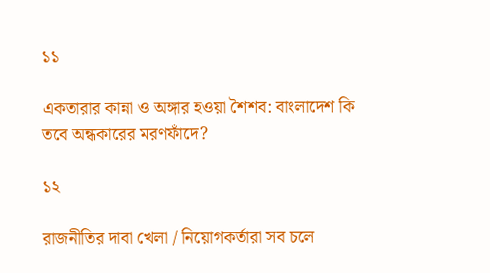১১

একতারার কান্না ও অঙ্গার হওয়া শৈশব: বাংলাদেশ কি তবে অন্ধকারের মরণফাঁদে?

১২

রাজনীতির দাবা খেলা / নিয়োগকর্তারা সব চলে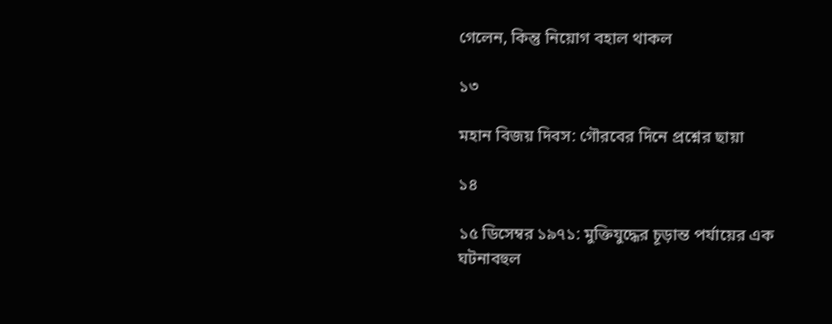গেলেন, কিন্তু নিয়োগ বহাল থাকল

১৩

মহান বিজয় দিবস: গৌরবের দিনে প্রশ্নের ছায়া

১৪

১৫ ডিসেম্বর ১৯৭১: মুক্তিযুদ্ধের চূড়ান্ত পর্যায়ের এক ঘটনাবহুল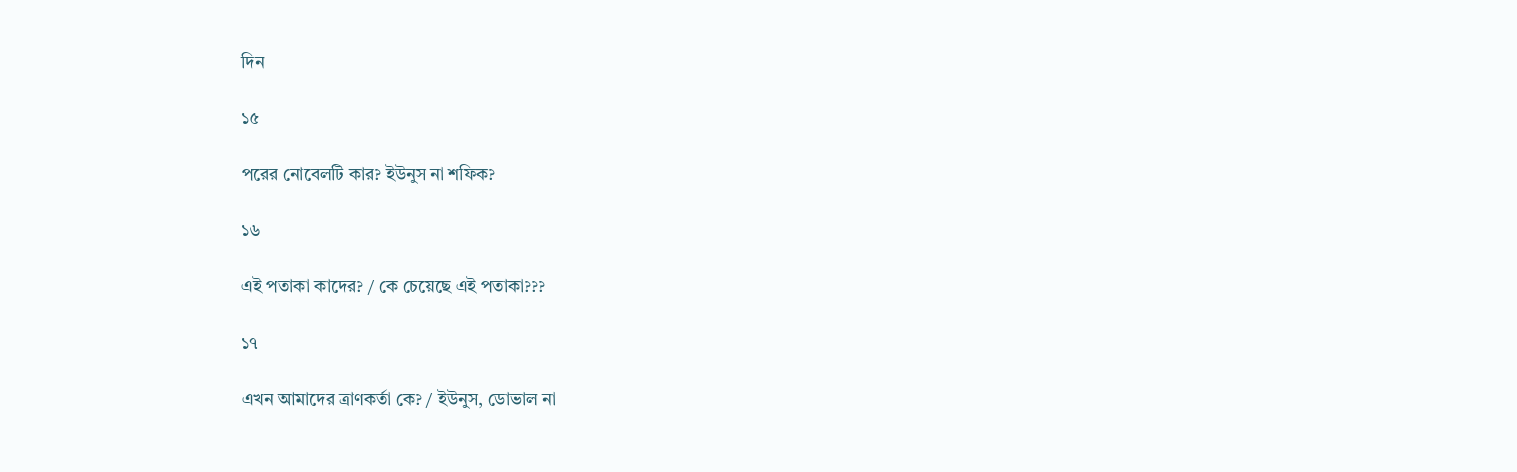দিন

১৫

পরের নোবেলটি কার? ইউনুস না শফিক?

১৬

এই পতাকা কাদের? / কে চেয়েছে এই পতাকা???

১৭

এখন আমাদের ত্রাণকর্তা কে? / ইউনুস, ডোভাল না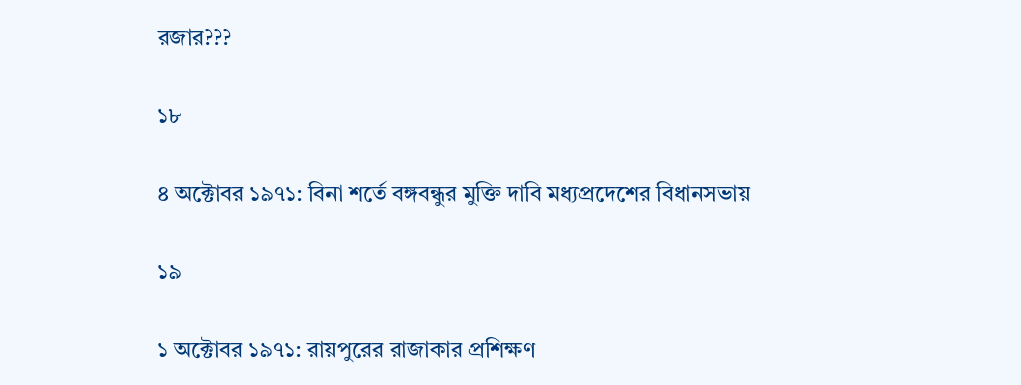রজার???

১৮

৪ অক্টোবর ১৯৭১: বিনা শর্তে বঙ্গবন্ধুর মুক্তি দাবি মধ্যপ্রদেশের বিধানসভায়

১৯

১ অক্টোবর ১৯৭১: রায়পুরের রাজাকার প্রশিক্ষণ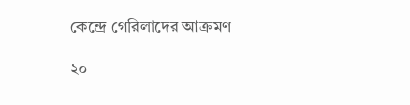কেন্দ্রে গেরিলাদের আক্রমণ

২০